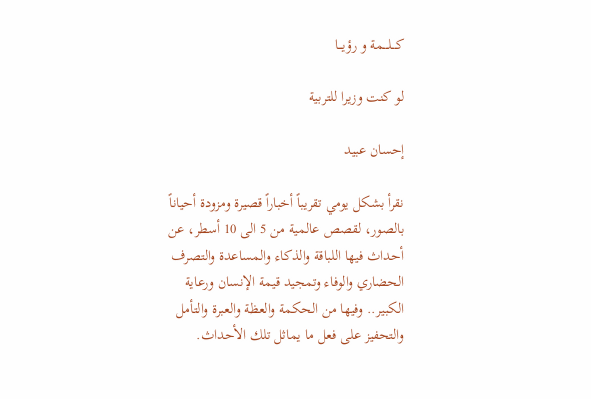كـــلــــمة و رؤيـــا

لو كنت وزيرا للتربية

إحسان عبيد

نقرأ بشكل يومي تقريباً أخباراً قصيرة ومزودة أحياناً بالصور، لقصص عالمية من 5 الى 10 أسطر، عن أحداث فيها اللباقة والذكاء والمساعدة والتصرف الحضاري والوفاء وتمجيد قيمة الإنسان ورعاية الكبير.. وفيها من الحكمة والعظة والعبرة والتأمل والتحفيز على فعل ما يماثل تلك الأحداث.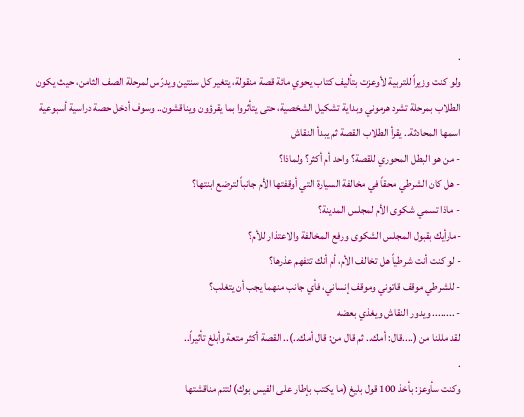.
ولو كنت وزيراً للتربية لأوعزت بتأليف كتاب يحوي مائة قصة منقولة، يتغير كل سنتين ويدرّس لمرحلة الصف الثامن، حيث يكون الطلاب بمرحلة تشرد هرموني وبداية تشكيل الشخصية، حتى يتأثروا بما يقرؤون ويناقشون.. وسوف أدخل حصة دراسية أسبوعية اسمها المحادثة.. يقرأ الطلاب القصة ثم يبدأ النقاش
- من هو البطل المحوري للقصة؟ واحد أم أكثر؟ ولماذا؟
- هل كان الشرطي محقاً في مخالفة السيارة التي أوقفتها الأم جانباً لترضع ابنتها؟
- ماذا تسمي شكوى الأم لمجلس المدينة؟
-مارأيك بقبول المجلس الشكوى ورفع المخالفة والاعتذار للأم؟
- لو كنت أنت شرطياً هل تخالف الأم، أم أنك تتفهم عذرها؟
- للشرطي موقف قاتوني وموقف إنساني، فأي جانب منهما يجب أن يتغلب؟
- ........ ويدور النقاش ويغذي بعضه
لقد مللنا من (....قال: أمك.. ثم قال من: قال أمك..).. القصة أكثر متعة وأبلغ تأثيراً..
.
وكنت سأوعز: بأخذ 100 قول بليغ (ما يكتب بإطار على الفيس بوك) لتتم مناقشتها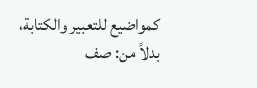كمواضيع للتعبير والكتابة، بدلاً من: صف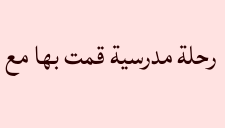رحلة مدرسية قمت بها مع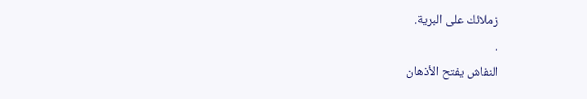زملائك على البرية.
.
النفاش يفتح الأذهان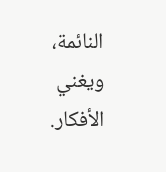النائمة، ويغني الأفكار.